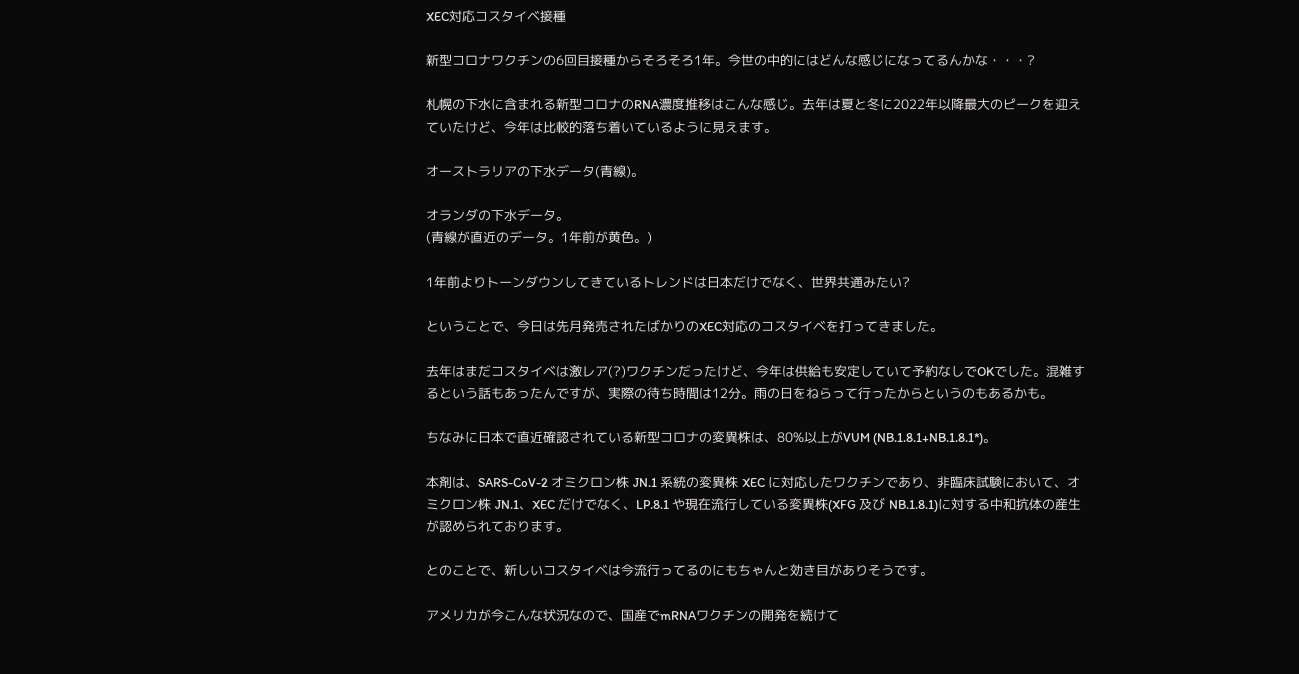XEC対応コスタイベ接種

新型コロナワクチンの6回目接種からそろそろ1年。今世の中的にはどんな感じになってるんかな・・・?

札幌の下水に含まれる新型コロナのRNA濃度推移はこんな感じ。去年は夏と冬に2022年以降最大のピークを迎えていたけど、今年は比較的落ち着いているように見えます。

オーストラリアの下水データ(青線)。

オランダの下水データ。
(青線が直近のデータ。1年前が黄色。)

1年前よりトーンダウンしてきているトレンドは日本だけでなく、世界共通みたい?

ということで、今日は先月発売されたばかりのXEC対応のコスタイベを打ってきました。

去年はまだコスタイベは激レア(?)ワクチンだったけど、今年は供給も安定していて予約なしでOKでした。混雑するという話もあったんですが、実際の待ち時間は12分。雨の日をねらって行ったからというのもあるかも。

ちなみに日本で直近確認されている新型コロナの変異株は、80%以上がVUM (NB.1.8.1+NB.1.8.1*)。

本剤は、SARS-CoV-2 オミクロン株 JN.1 系統の変異株 XEC に対応したワクチンであり、非臨床試験において、オミクロン株 JN.1、XEC だけでなく、LP.8.1 や現在流行している変異株(XFG 及び NB.1.8.1)に対する中和抗体の産生が認められております。

とのことで、新しいコスタイベは今流行ってるのにもちゃんと効き目がありそうです。

アメリカが今こんな状況なので、国産でmRNAワクチンの開発を続けて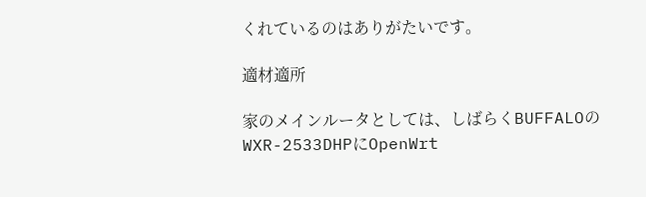くれているのはありがたいです。

適材適所

家のメインルータとしては、しばらくBUFFALOのWXR-2533DHPにOpenWrt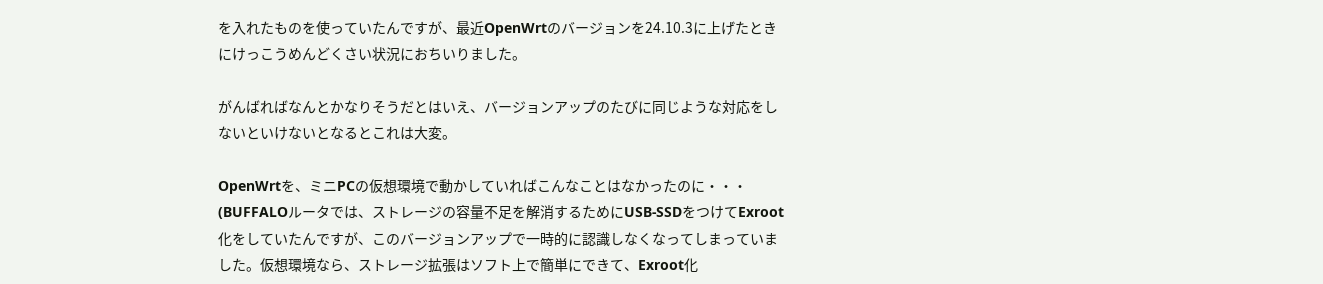を入れたものを使っていたんですが、最近OpenWrtのバージョンを24.10.3に上げたときにけっこうめんどくさい状況におちいりました。

がんばればなんとかなりそうだとはいえ、バージョンアップのたびに同じような対応をしないといけないとなるとこれは大変。

OpenWrtを、ミニPCの仮想環境で動かしていればこんなことはなかったのに・・・
(BUFFALOルータでは、ストレージの容量不足を解消するためにUSB-SSDをつけてExroot化をしていたんですが、このバージョンアップで一時的に認識しなくなってしまっていました。仮想環境なら、ストレージ拡張はソフト上で簡単にできて、Exroot化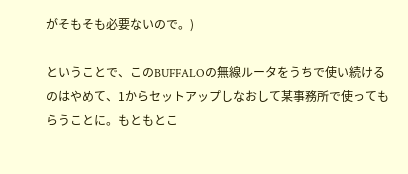がそもそも必要ないので。)

ということで、このBUFFALOの無線ルータをうちで使い続けるのはやめて、1からセットアップしなおして某事務所で使ってもらうことに。もともとこ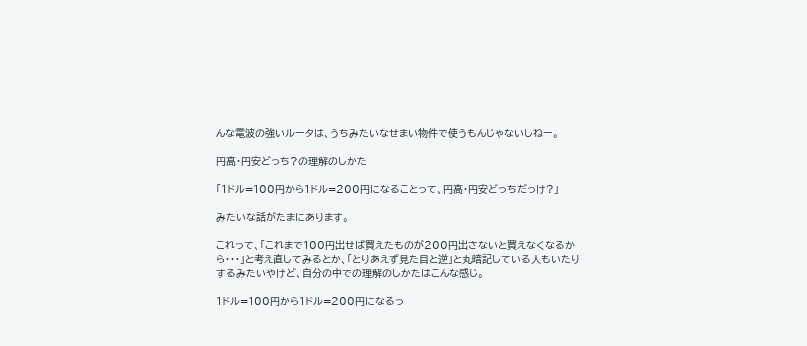んな電波の強いルータは、うちみたいなせまい物件で使うもんじゃないしねー。

円高・円安どっち?の理解のしかた

「1ドル=100円から1ドル=200円になることって、円高・円安どっちだっけ?」

みたいな話がたまにあります。

これって、「これまで100円出せば買えたものが200円出さないと買えなくなるから・・・」と考え直してみるとか、「とりあえず見た目と逆」と丸暗記している人もいたりするみたいやけど、自分の中での理解のしかたはこんな感じ。

1ドル=100円から1ドル=200円になるっ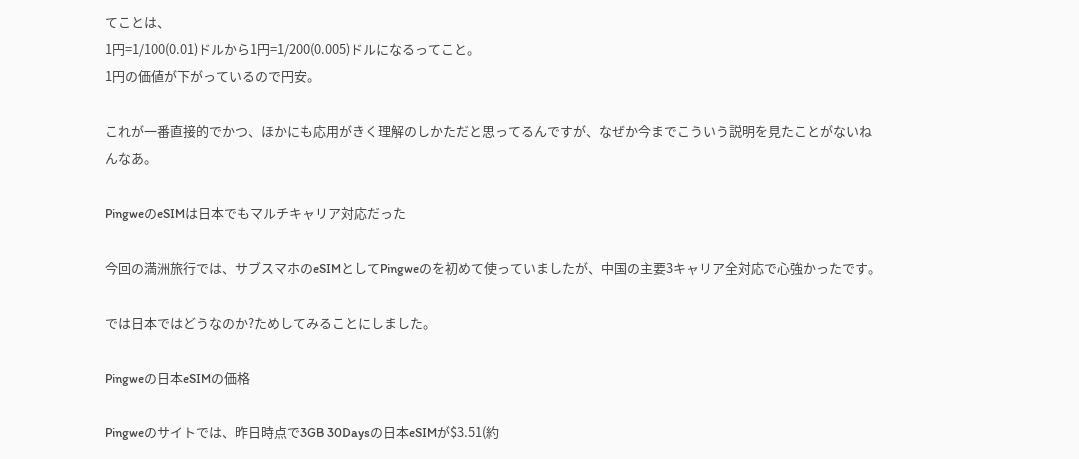てことは、
1円=1/100(0.01)ドルから1円=1/200(0.005)ドルになるってこと。
1円の価値が下がっているので円安。

これが一番直接的でかつ、ほかにも応用がきく理解のしかただと思ってるんですが、なぜか今までこういう説明を見たことがないねんなあ。

PingweのeSIMは日本でもマルチキャリア対応だった

今回の満洲旅行では、サブスマホのeSIMとしてPingweのを初めて使っていましたが、中国の主要3キャリア全対応で心強かったです。

では日本ではどうなのか?ためしてみることにしました。

Pingweの日本eSIMの価格

Pingweのサイトでは、昨日時点で3GB 30Daysの日本eSIMが$3.51(約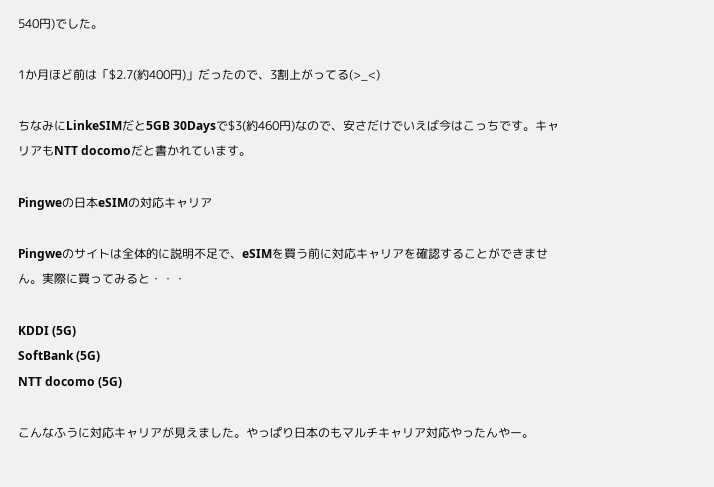540円)でした。

1か月ほど前は「$2.7(約400円)」だったので、3割上がってる(>_<)

ちなみにLinkeSIMだと5GB 30Daysで$3(約460円)なので、安さだけでいえば今はこっちです。キャリアもNTT docomoだと書かれています。

Pingweの日本eSIMの対応キャリア

Pingweのサイトは全体的に説明不足で、eSIMを買う前に対応キャリアを確認することができません。実際に買ってみると・・・

KDDI (5G)
SoftBank (5G)
NTT docomo (5G)

こんなふうに対応キャリアが見えました。やっぱり日本のもマルチキャリア対応やったんやー。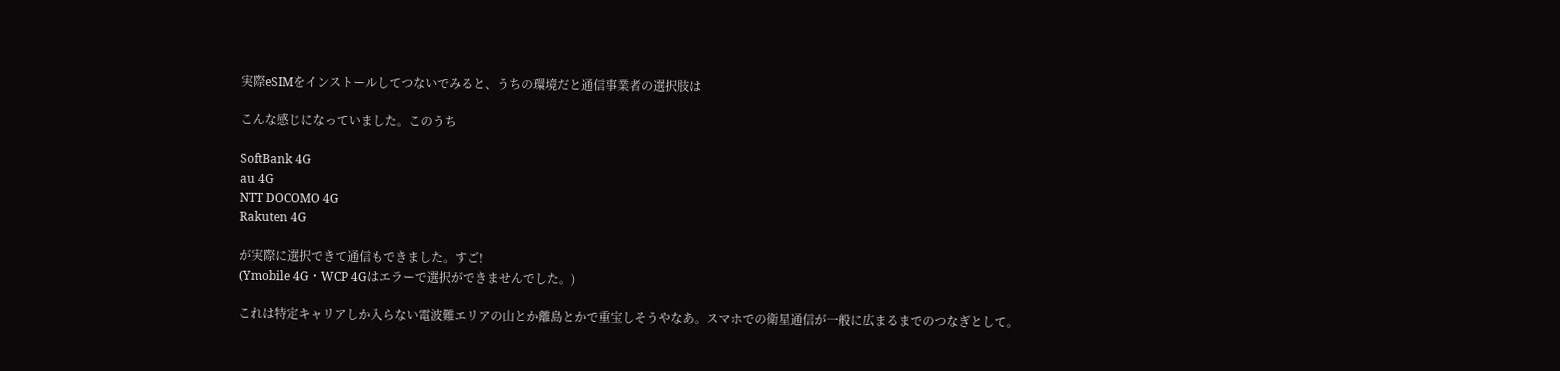実際eSIMをインストールしてつないでみると、うちの環境だと通信事業者の選択肢は

こんな感じになっていました。このうち

SoftBank 4G
au 4G
NTT DOCOMO 4G
Rakuten 4G

が実際に選択できて通信もできました。すご!
(Ymobile 4G・WCP 4Gはエラーで選択ができませんでした。)

これは特定キャリアしか入らない電波難エリアの山とか離島とかで重宝しそうやなあ。スマホでの衛星通信が一般に広まるまでのつなぎとして。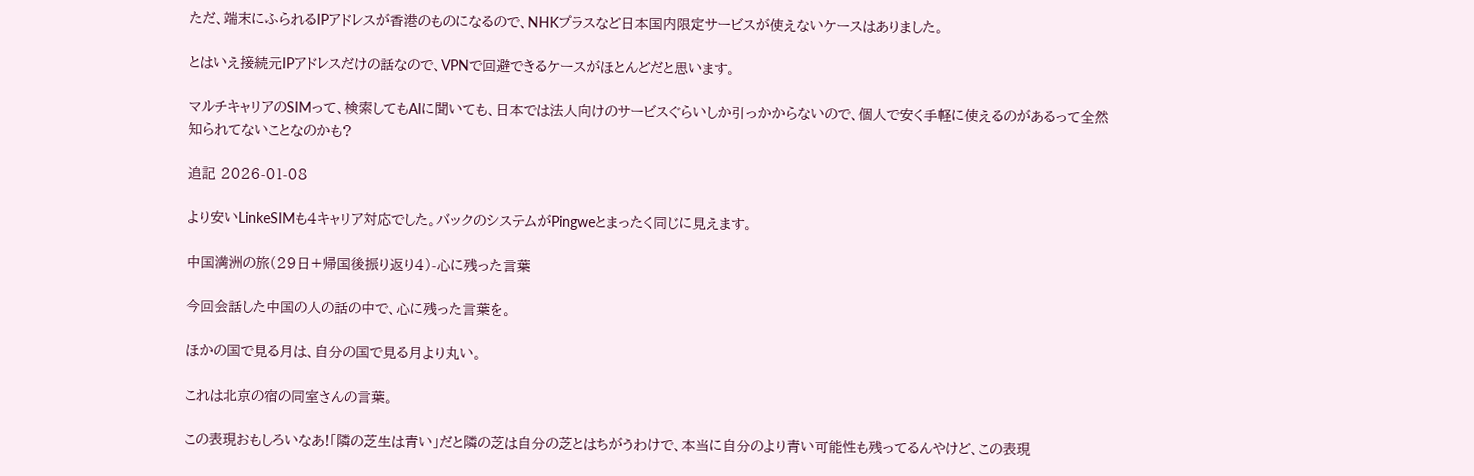ただ、端末にふられるIPアドレスが香港のものになるので、NHKプラスなど日本国内限定サービスが使えないケースはありました。

とはいえ接続元IPアドレスだけの話なので、VPNで回避できるケースがほとんどだと思います。

マルチキャリアのSIMって、検索してもAIに聞いても、日本では法人向けのサービスぐらいしか引っかからないので、個人で安く手軽に使えるのがあるって全然知られてないことなのかも?

追記 2026-01-08

より安いLinkeSIMも4キャリア対応でした。バックのシステムがPingweとまったく同じに見えます。

中国満洲の旅(29日+帰国後振り返り4)-心に残った言葉

今回会話した中国の人の話の中で、心に残った言葉を。

ほかの国で見る月は、自分の国で見る月より丸い。

これは北京の宿の同室さんの言葉。

この表現おもしろいなあ!「隣の芝生は青い」だと隣の芝は自分の芝とはちがうわけで、本当に自分のより青い可能性も残ってるんやけど、この表現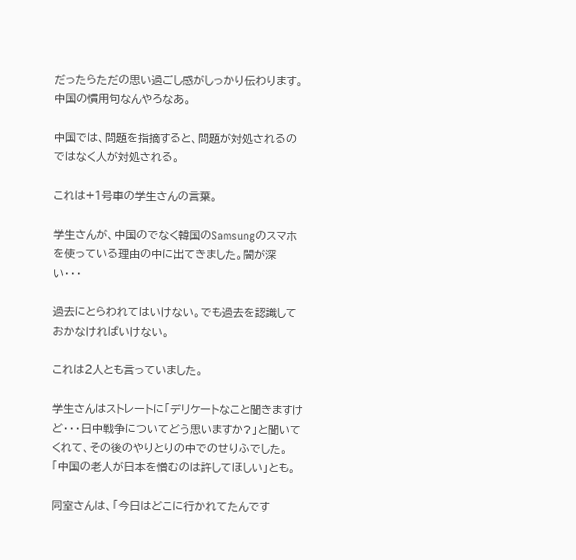だったらただの思い過ごし感がしっかり伝わります。中国の慣用句なんやろなあ。

中国では、問題を指摘すると、問題が対処されるのではなく人が対処される。

これは+1号車の学生さんの言葉。

学生さんが、中国のでなく韓国のSamsungのスマホを使っている理由の中に出てきました。闇が深い・・・

過去にとらわれてはいけない。でも過去を認識しておかなければいけない。

これは2人とも言っていました。

学生さんはストレートに「デリケートなこと聞きますけど・・・日中戦争についてどう思いますか?」と聞いてくれて、その後のやりとりの中でのせりふでした。「中国の老人が日本を憎むのは許してほしい」とも。

同室さんは、「今日はどこに行かれてたんです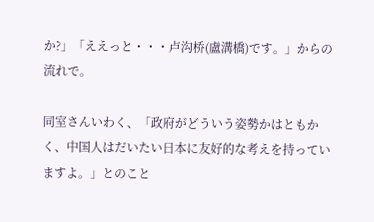か?」「ええっと・・・卢沟桥(盧溝橋)です。」からの流れで。

同室さんいわく、「政府がどういう姿勢かはともかく、中国人はだいたい日本に友好的な考えを持っていますよ。」とのこと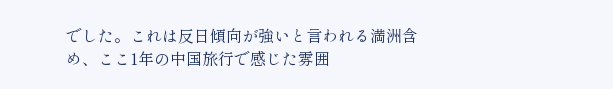でした。これは反日傾向が強いと言われる満洲含め、ここ1年の中国旅行で感じた雰囲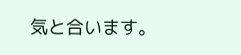気と合います。